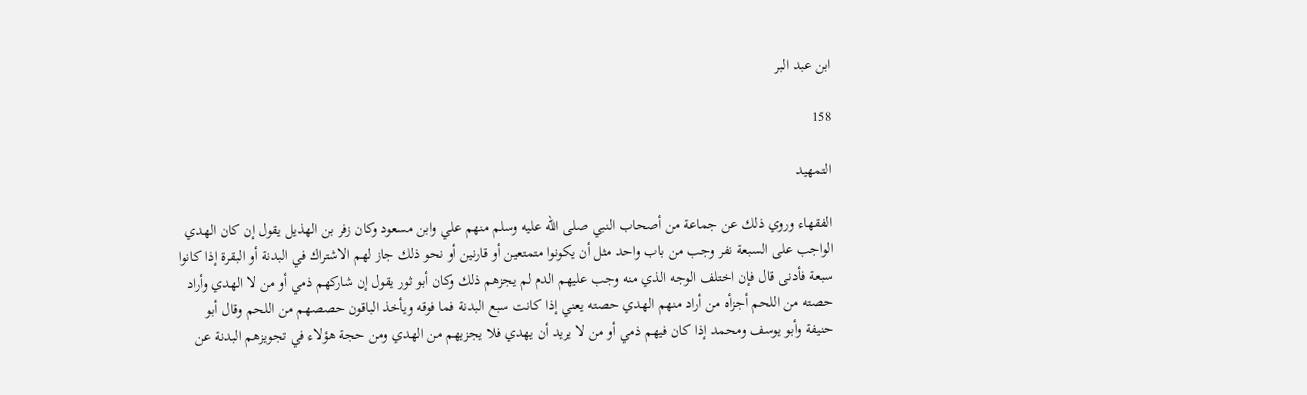ابن عبد البر

158

التمهيد

الفقهاء وروي ذلك عن جماعة من أصحاب النبي صلى الله عليه وسلم منهم علي وابن مسعود وكان زفر بن الهذيل يقول إن كان الهدي الواجب على السبعة نفر وجب من باب واحد مثل أن يكونوا متمتعين أو قارنين أو نحو ذلك جاز لهم الاشتراك في البدنة أو البقرة إذا كانوا سبعة فأدنى قال فإن اختلف الوجه الذي منه وجب عليهم الدم لم يجزهم ذلك وكان أبو ثور يقول إن شاركهم ذمي أو من لا الهدي وأراد حصته من اللحم أجزأه من أراد منهم الهدي حصته يعني إذا كانت سبع البدنة فما فوقه ويأخذ الباقون حصصهم من اللحم وقال أبو حنيفة وأبو يوسف ومحمد إذا كان فيهم ذمي أو من لا يريد أن يهدي فلا يجزيهم من الهدي ومن حجة هؤلاء في تجويزهم البدنة عن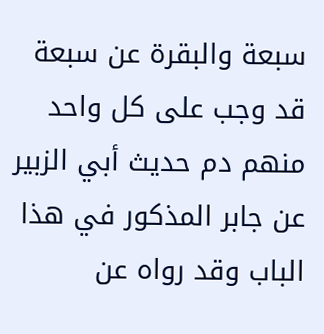سبعة والبقرة عن سبعة قد وجب على كل واحد منهم دم حديث أبي الزبير عن جابر المذكور في هذا الباب وقد رواه عن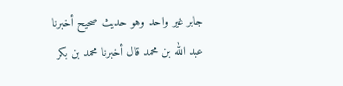جابر غير واحد وهو حديث صحيح أخبرنا عبد الله بن محمد قال أخبرنا محمد بن بكر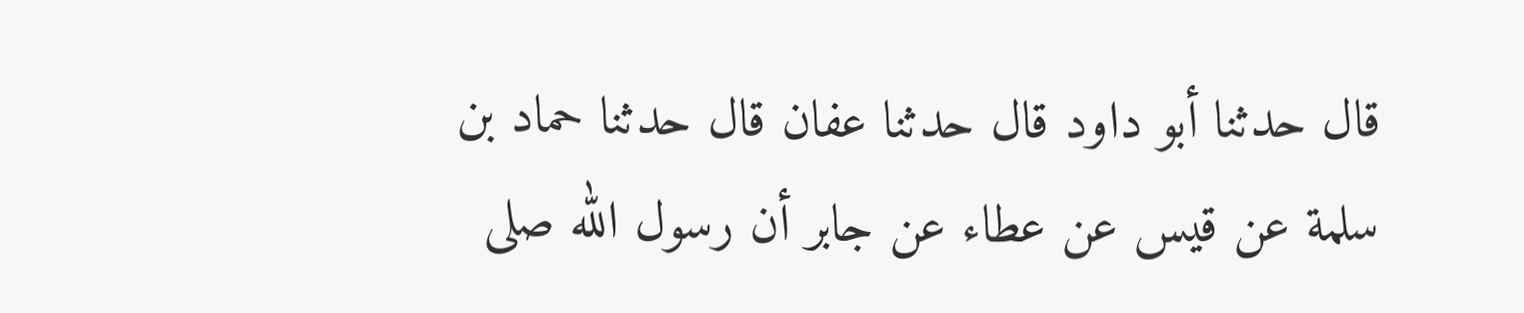قال حدثنا أبو داود قال حدثنا عفان قال حدثنا حماد بن سلمة عن قيس عن عطاء عن جابر أن رسول الله صلى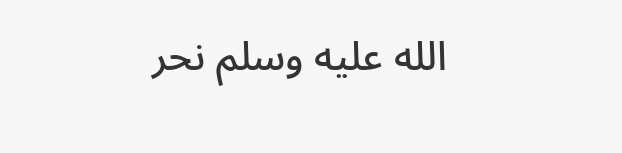الله عليه وسلم نحر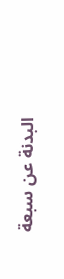البدنة عن سبعة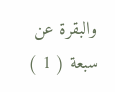والبقرة عن سبعة ( 1 )